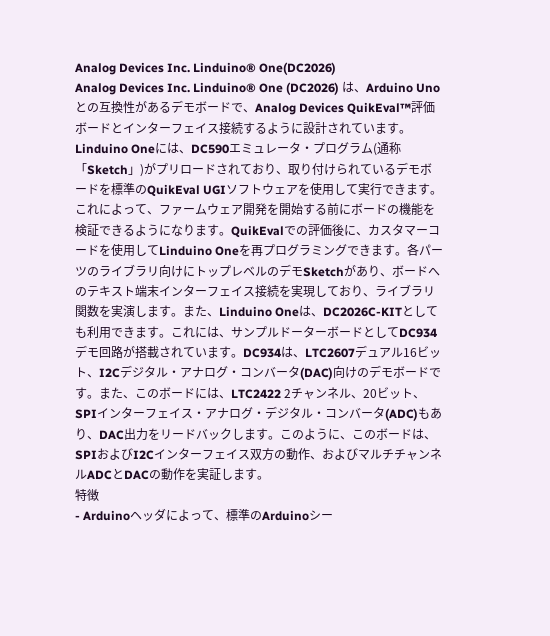Analog Devices Inc. Linduino® One(DC2026)
Analog Devices Inc. Linduino® One (DC2026) は、Arduino Unoとの互換性があるデモボードで、Analog Devices QuikEval™評価ボードとインターフェイス接続するように設計されています。Linduino Oneには、DC590エミュレータ・プログラム(通称「Sketch」)がプリロードされており、取り付けられているデモボードを標準のQuikEval UGIソフトウェアを使用して実行できます。これによって、ファームウェア開発を開始する前にボードの機能を検証できるようになります。QuikEvalでの評価後に、カスタマーコードを使用してLinduino Oneを再プログラミングできます。各パーツのライブラリ向けにトップレベルのデモSketchがあり、ボードへのテキスト端末インターフェイス接続を実現しており、ライブラリ関数を実演します。また、Linduino Oneは、DC2026C-KITとしても利用できます。これには、サンプルドーターボードとしてDC934デモ回路が搭載されています。DC934は、LTC2607デュアル16ビット、I2Cデジタル・アナログ・コンバータ(DAC)向けのデモボードです。また、このボードには、LTC2422 2チャンネル、20ビット、SPIインターフェイス・アナログ・デジタル・コンバータ(ADC)もあり、DAC出力をリードバックします。このように、このボードは、SPIおよびI2Cインターフェイス双方の動作、およびマルチチャンネルADCとDACの動作を実証します。
特徴
- Arduinoヘッダによって、標準のArduinoシー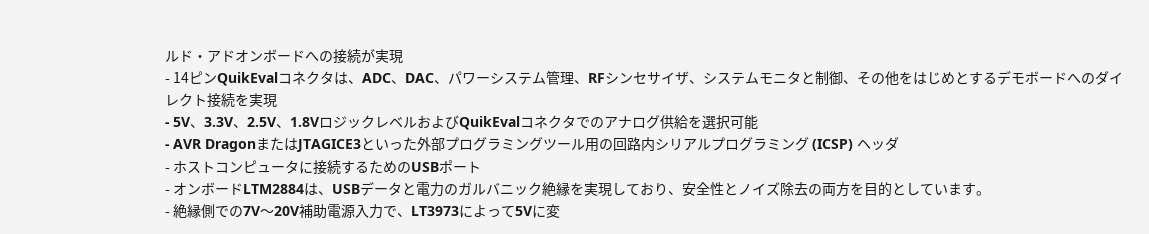ルド・アドオンボードへの接続が実現
- 14ピンQuikEvalコネクタは、ADC、DAC、パワーシステム管理、RFシンセサイザ、システムモニタと制御、その他をはじめとするデモボードへのダイレクト接続を実現
- 5V、3.3V、2.5V、1.8VロジックレベルおよびQuikEvalコネクタでのアナログ供給を選択可能
- AVR DragonまたはJTAGICE3といった外部プログラミングツール用の回路内シリアルプログラミング (ICSP) ヘッダ
- ホストコンピュータに接続するためのUSBポート
- オンボードLTM2884は、USBデータと電力のガルバニック絶縁を実現しており、安全性とノイズ除去の両方を目的としています。
- 絶縁側での7V〜20V補助電源入力で、LT3973によって5Vに変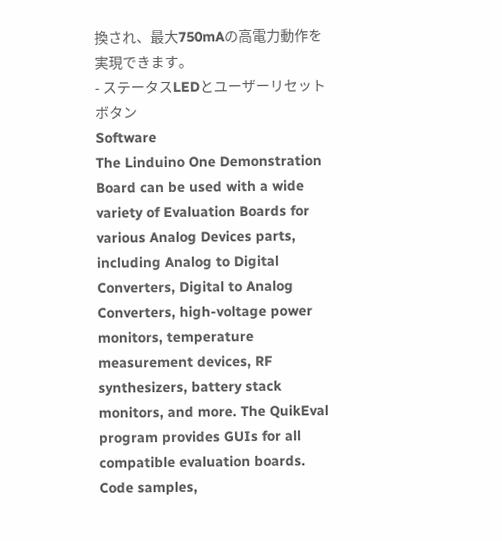換され、最大750mAの高電力動作を実現できます。
- ステータスLEDとユーザーリセットボタン
Software
The Linduino One Demonstration Board can be used with a wide variety of Evaluation Boards for various Analog Devices parts, including Analog to Digital Converters, Digital to Analog Converters, high-voltage power monitors, temperature measurement devices, RF synthesizers, battery stack monitors, and more. The QuikEval program provides GUIs for all compatible evaluation boards. Code samples,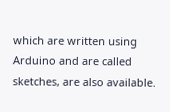which are written using Arduino and are called sketches, are also available.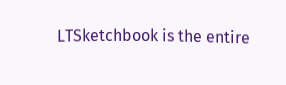LTSketchbook is the entire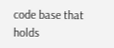code base that holds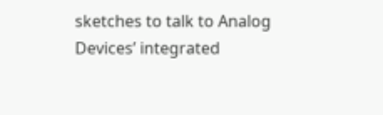sketches to talk to Analog Devices’ integrated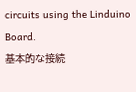circuits using the Linduino Board.
基本的な接続